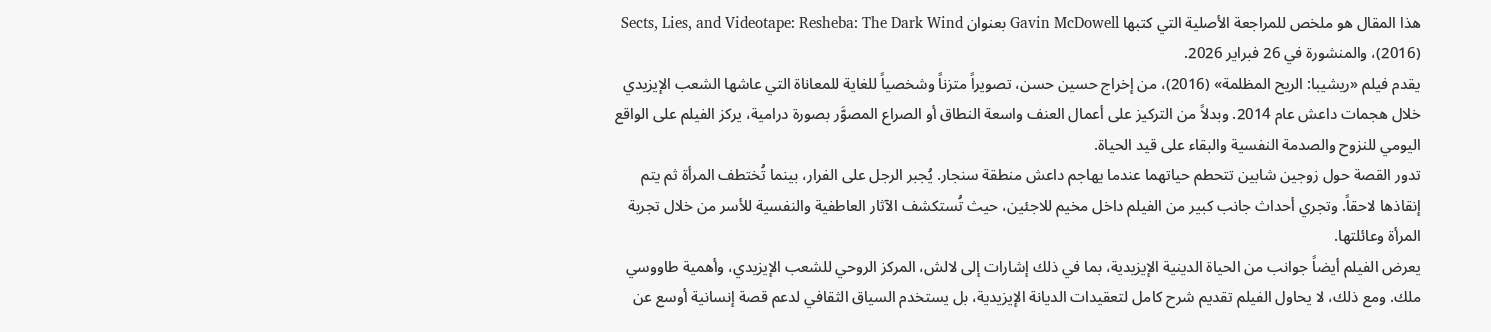هذا المقال هو ملخص للمراجعة الأصلية التي كتبها Gavin McDowell بعنوان Sects, Lies, and Videotape: Resheba: The Dark Wind (2016)، والمنشورة في 26 فبراير 2026.
يقدم فيلم «ريشيبا: الريح المظلمة» (2016)، من إخراج حسين حسن، تصويراً متزناً وشخصياً للغاية للمعاناة التي عاشها الشعب الإيزيدي خلال هجمات داعش عام 2014. وبدلاً من التركيز على أعمال العنف واسعة النطاق أو الصراع المصوَّر بصورة درامية، يركز الفيلم على الواقع اليومي للنزوح والصدمة النفسية والبقاء على قيد الحياة.
تدور القصة حول زوجين شابين تتحطم حياتهما عندما يهاجم داعش منطقة سنجار. يُجبر الرجل على الفرار، بينما تُختطف المرأة ثم يتم إنقاذها لاحقاً. وتجري أحداث جانب كبير من الفيلم داخل مخيم للاجئين، حيث تُستكشف الآثار العاطفية والنفسية للأسر من خلال تجربة المرأة وعائلتها.
يعرض الفيلم أيضاً جوانب من الحياة الدينية الإيزيدية، بما في ذلك إشارات إلى لالش، المركز الروحي للشعب الإيزيدي، وأهمية طاووسي ملك. ومع ذلك، لا يحاول الفيلم تقديم شرح كامل لتعقيدات الديانة الإيزيدية، بل يستخدم السياق الثقافي لدعم قصة إنسانية أوسع عن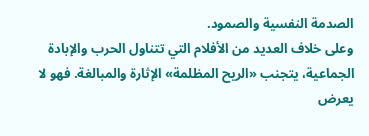الصدمة النفسية والصمود.
وعلى خلاف العديد من الأفلام التي تتناول الحرب والإبادة الجماعية، يتجنب «الريح المظلمة» الإثارة والمبالغة. فهو لا يعرض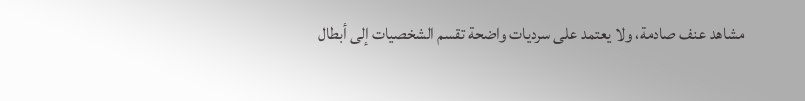مشاهد عنف صادمة، ولا يعتمد على سرديات واضحة تقسم الشخصيات إلى أبطال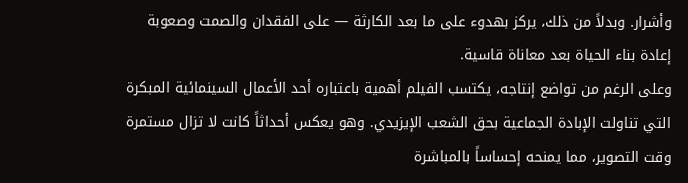وأشرار. وبدلاً من ذلك، يركز بهدوء على ما بعد الكارثة — على الفقدان والصمت وصعوبة إعادة بناء الحياة بعد معاناة قاسية.
وعلى الرغم من تواضع إنتاجه، يكتسب الفيلم أهمية باعتباره أحد الأعمال السينمائية المبكرة التي تناولت الإبادة الجماعية بحق الشعب الإيزيدي. وهو يعكس أحداثاً كانت لا تزال مستمرة وقت التصوير، مما يمنحه إحساساً بالمباشرة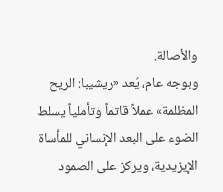والأصالة.
وبوجه عام، يُعد «ريشيبا: الريح المظلمة» عملاً قاتماً وتأملياً يسلط الضوء على البعد الإنساني للمأساة الإيزيدية، ويركز على الصمود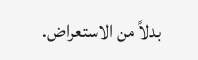بدلاً من الاستعراض.